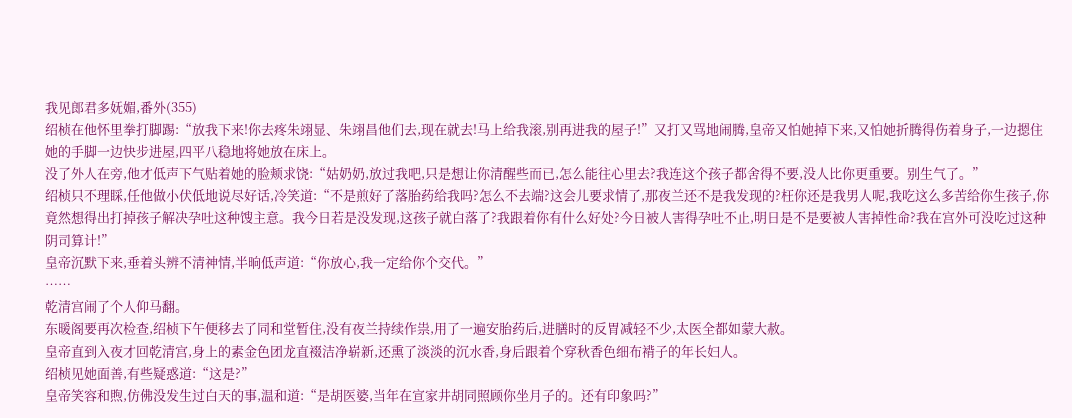我见郎君多妩媚,番外(355)
绍桢在他怀里拳打脚踢:“放我下来!你去疼朱翊显、朱翊昌他们去,现在就去!马上给我滚,别再进我的屋子!”又打又骂地闹腾,皇帝又怕她掉下来,又怕她折腾得伤着身子,一边摁住她的手脚一边快步进屋,四平八稳地将她放在床上。
没了外人在旁,他才低声下气贴着她的脸颊求饶:“姑奶奶,放过我吧,只是想让你清醒些而已,怎么能往心里去?我连这个孩子都舍得不要,没人比你更重要。别生气了。”
绍桢只不理睬,任他做小伏低地说尽好话,冷笑道:“不是煎好了落胎药给我吗?怎么不去端?这会儿要求情了,那夜兰还不是我发现的?枉你还是我男人呢,我吃这么多苦给你生孩子,你竟然想得出打掉孩子解决孕吐这种馊主意。我今日若是没发现,这孩子就白落了?我跟着你有什么好处?今日被人害得孕吐不止,明日是不是要被人害掉性命?我在宫外可没吃过这种阴司算计!”
皇帝沉默下来,垂着头辨不清神情,半晌低声道:“你放心,我一定给你个交代。”
……
乾清宫闹了个人仰马翻。
东暖阁要再次检查,绍桢下午便移去了同和堂暂住,没有夜兰持续作祟,用了一遍安胎药后,进膳时的反胃减轻不少,太医全都如蒙大赦。
皇帝直到入夜才回乾清宫,身上的素金色团龙直裰洁净崭新,还熏了淡淡的沉水香,身后跟着个穿秋香色细布褙子的年长妇人。
绍桢见她面善,有些疑惑道:“这是?”
皇帝笑容和煦,仿佛没发生过白天的事,温和道:“是胡医婆,当年在宣家井胡同照顾你坐月子的。还有印象吗?”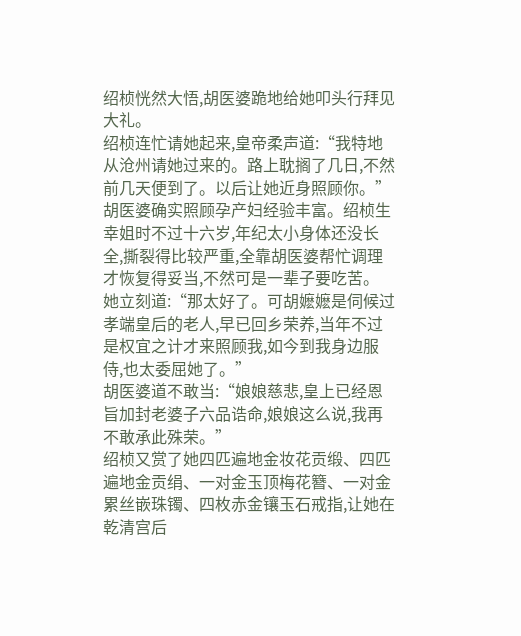绍桢恍然大悟,胡医婆跪地给她叩头行拜见大礼。
绍桢连忙请她起来,皇帝柔声道:“我特地从沧州请她过来的。路上耽搁了几日,不然前几天便到了。以后让她近身照顾你。”
胡医婆确实照顾孕产妇经验丰富。绍桢生幸姐时不过十六岁,年纪太小身体还没长全,撕裂得比较严重,全靠胡医婆帮忙调理才恢复得妥当,不然可是一辈子要吃苦。
她立刻道:“那太好了。可胡嬷嬷是伺候过孝端皇后的老人,早已回乡荣养,当年不过是权宜之计才来照顾我,如今到我身边服侍,也太委屈她了。”
胡医婆道不敢当:“娘娘慈悲,皇上已经恩旨加封老婆子六品诰命,娘娘这么说,我再不敢承此殊荣。”
绍桢又赏了她四匹遍地金妆花贡缎、四匹遍地金贡绢、一对金玉顶梅花簪、一对金累丝嵌珠镯、四枚赤金镶玉石戒指,让她在乾清宫后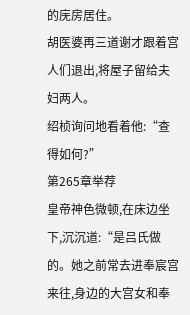的庑房居住。
胡医婆再三道谢才跟着宫人们退出,将屋子留给夫妇两人。
绍桢询问地看着他:“查得如何?”
第265章举荐
皇帝神色微顿,在床边坐下,沉沉道:“是吕氏做的。她之前常去进奉宸宫来往,身边的大宫女和奉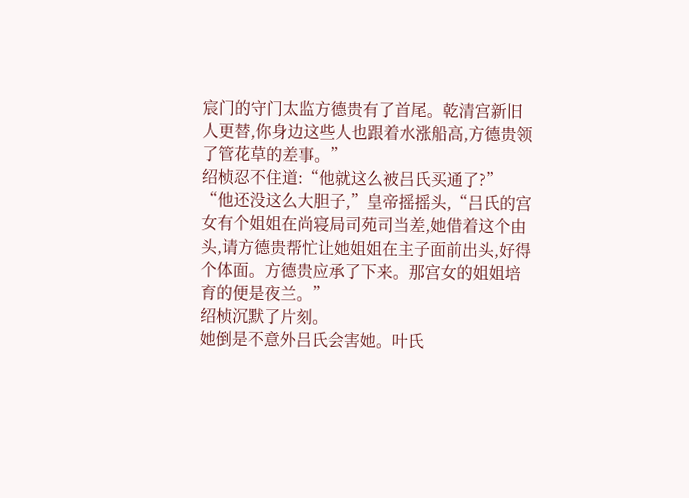宸门的守门太监方德贵有了首尾。乾清宫新旧人更替,你身边这些人也跟着水涨船高,方德贵领了管花草的差事。”
绍桢忍不住道:“他就这么被吕氏买通了?”
“他还没这么大胆子,”皇帝摇摇头,“吕氏的宫女有个姐姐在尚寝局司苑司当差,她借着这个由头,请方德贵帮忙让她姐姐在主子面前出头,好得个体面。方德贵应承了下来。那宫女的姐姐培育的便是夜兰。”
绍桢沉默了片刻。
她倒是不意外吕氏会害她。叶氏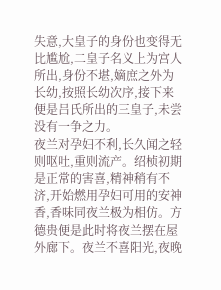失意,大皇子的身份也变得无比尴尬,二皇子名义上为宫人所出,身份不堪,嫡庶之外为长幼,按照长幼次序,接下来便是吕氏所出的三皇子,未尝没有一争之力。
夜兰对孕妇不利,长久闻之轻则呕吐,重则流产。绍桢初期是正常的害喜,精神稍有不济,开始燃用孕妇可用的安神香,香味同夜兰极为相仿。方德贵便是此时将夜兰摆在屋外廊下。夜兰不喜阳光,夜晚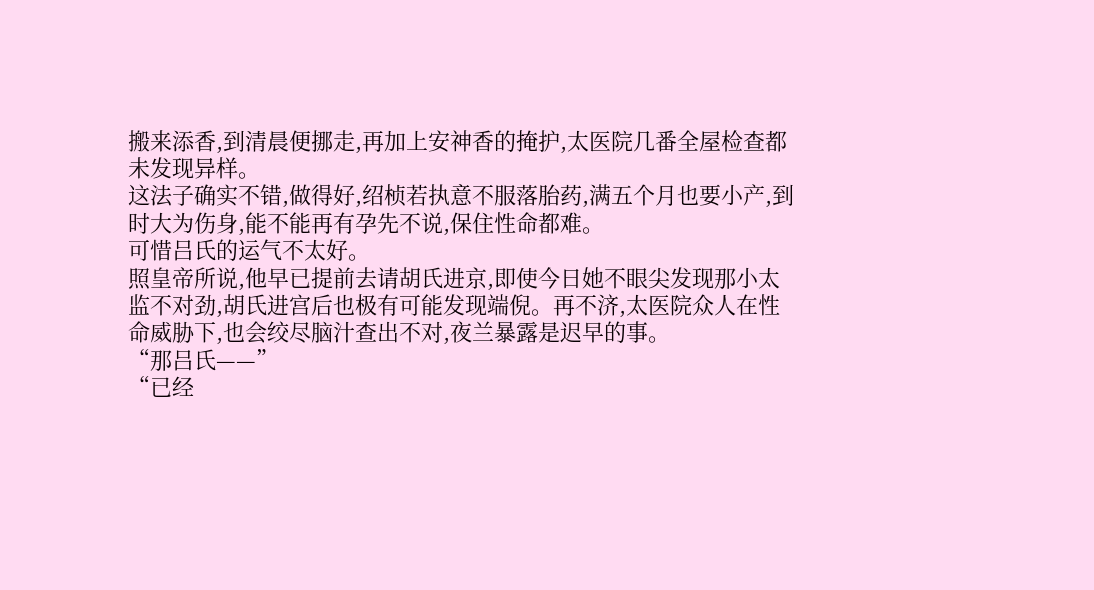搬来添香,到清晨便挪走,再加上安神香的掩护,太医院几番全屋检查都未发现异样。
这法子确实不错,做得好,绍桢若执意不服落胎药,满五个月也要小产,到时大为伤身,能不能再有孕先不说,保住性命都难。
可惜吕氏的运气不太好。
照皇帝所说,他早已提前去请胡氏进京,即使今日她不眼尖发现那小太监不对劲,胡氏进宫后也极有可能发现端倪。再不济,太医院众人在性命威胁下,也会绞尽脑汁查出不对,夜兰暴露是迟早的事。
“那吕氏——”
“已经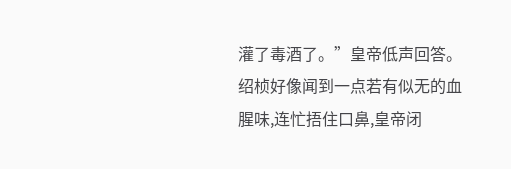灌了毒酒了。”皇帝低声回答。
绍桢好像闻到一点若有似无的血腥味,连忙捂住口鼻,皇帝闭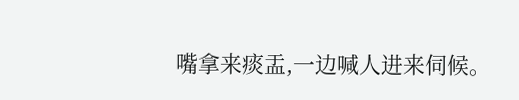嘴拿来痰盂,一边喊人进来伺候。